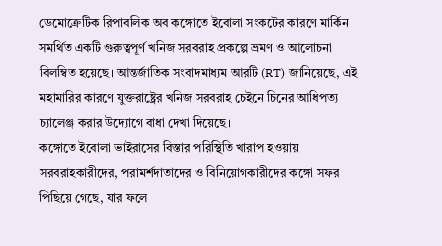ডেমোক্রেটিক রিপাবলিক অব কঙ্গোতে ইবোলা সংকটের কারণে মার্কিন সমর্থিত একটি গুরুত্বপূর্ণ খনিজ সরবরাহ প্রকল্পে ভ্রমণ ও আলোচনা বিলম্বিত হয়েছে। আন্তর্জাতিক সংবাদমাধ্যম আরটি (RT) জানিয়েছে, এই মহামারির কারণে যুক্তরাষ্ট্রের খনিজ সরবরাহ চেইনে চিনের আধিপত্য চ্যালেঞ্জ করার উদ্যোগে বাধা দেখা দিয়েছে।
কঙ্গোতে ইবোলা ভাইরাসের বিস্তার পরিস্থিতি খারাপ হওয়ায় সরবরাহকারীদের, পরামর্শদাতাদের ও বিনিয়োগকারীদের কঙ্গো সফর পিছিয়ে গেছে, যার ফলে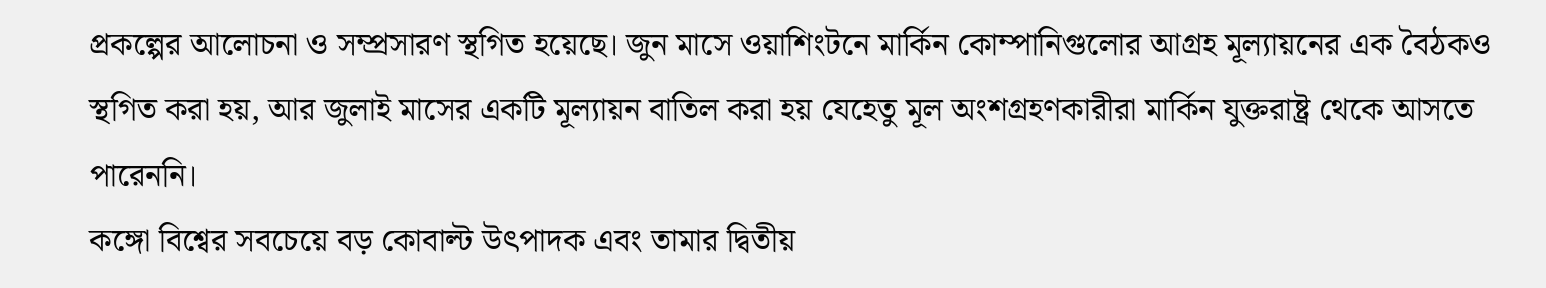প্রকল্পের আলোচনা ও সম্প্রসারণ স্থগিত হয়েছে। জুন মাসে ওয়াশিংটনে মার্কিন কোম্পানিগুলোর আগ্রহ মূল্যায়নের এক বৈঠকও স্থগিত করা হয়, আর জুলাই মাসের একটি মূল্যায়ন বাতিল করা হয় যেহেতু মূল অংশগ্রহণকারীরা মার্কিন যুক্তরাষ্ট্র থেকে আসতে পারেননি।
কঙ্গো বিশ্বের সবচেয়ে বড় কোবাল্ট উৎপাদক এবং তামার দ্বিতীয়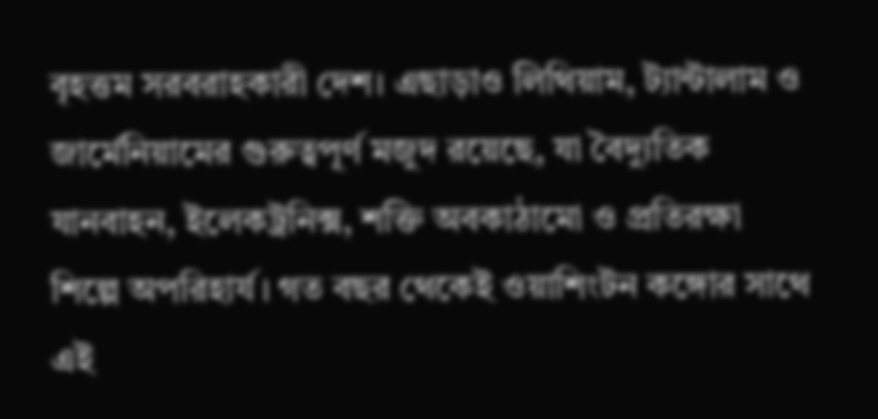বৃহত্তম সরবরাহকারী দেশ। এছাড়াও লিথিয়াম, ট্যান্টালাম ও জার্মেনিয়ামের গুরুত্বপূর্ণ মজুদ রয়েছে, যা বৈদ্যুতিক যানবাহন, ইলেকট্রনিক্স, শক্তি অবকাঠামো ও প্রতিরক্ষা শিল্পে অপরিহার্য। গত বছর থেকেই ওয়াশিংটন কঙ্গোর সাথে এই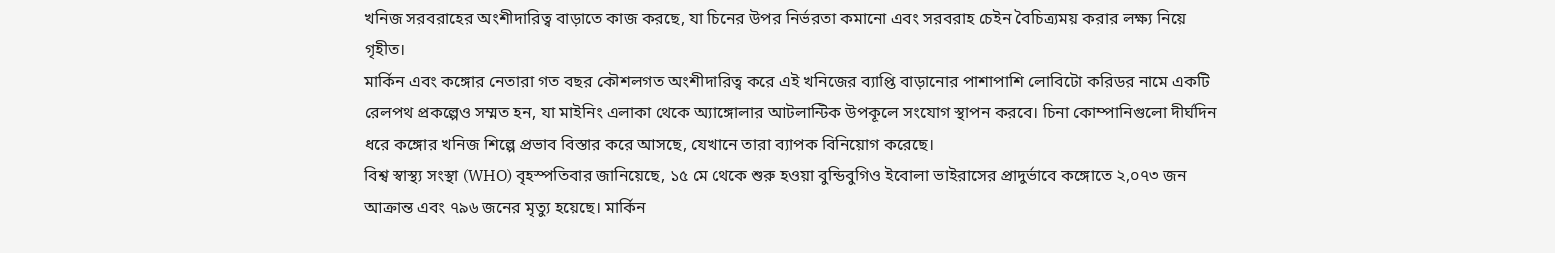খনিজ সরবরাহের অংশীদারিত্ব বাড়াতে কাজ করছে, যা চিনের উপর নির্ভরতা কমানো এবং সরবরাহ চেইন বৈচিত্র্যময় করার লক্ষ্য নিয়ে গৃহীত।
মার্কিন এবং কঙ্গোর নেতারা গত বছর কৌশলগত অংশীদারিত্ব করে এই খনিজের ব্যাপ্তি বাড়ানোর পাশাপাশি লোবিটো করিডর নামে একটি রেলপথ প্রকল্পেও সম্মত হন, যা মাইনিং এলাকা থেকে অ্যাঙ্গোলার আটলান্টিক উপকূলে সংযোগ স্থাপন করবে। চিনা কোম্পানিগুলো দীর্ঘদিন ধরে কঙ্গোর খনিজ শিল্পে প্রভাব বিস্তার করে আসছে, যেখানে তারা ব্যাপক বিনিয়োগ করেছে।
বিশ্ব স্বাস্থ্য সংস্থা (WHO) বৃহস্পতিবার জানিয়েছে, ১৫ মে থেকে শুরু হওয়া বুন্ডিবুগিও ইবোলা ভাইরাসের প্রাদুর্ভাবে কঙ্গোতে ২,০৭৩ জন আক্রান্ত এবং ৭৯৬ জনের মৃত্যু হয়েছে। মার্কিন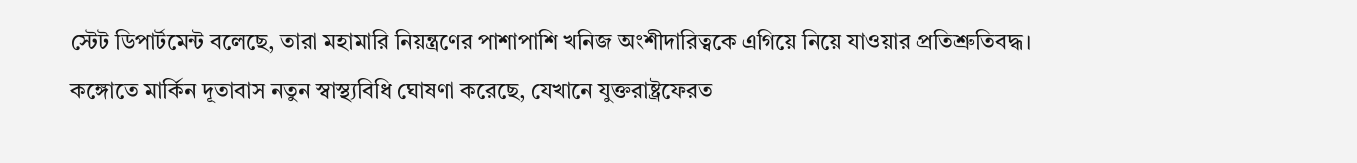স্টেট ডিপার্টমেন্ট বলেছে, তারা মহামারি নিয়ন্ত্রণের পাশাপাশি খনিজ অংশীদারিত্বকে এগিয়ে নিয়ে যাওয়ার প্রতিশ্রুতিবদ্ধ।
কঙ্গোতে মার্কিন দূতাবাস নতুন স্বাস্থ্যবিধি ঘোষণা করেছে, যেখানে যুক্তরাষ্ট্রফেরত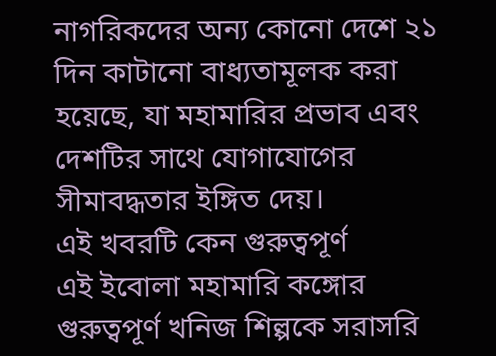নাগরিকদের অন্য কোনো দেশে ২১ দিন কাটানো বাধ্যতামূলক করা হয়েছে, যা মহামারির প্রভাব এবং দেশটির সাথে যোগাযোগের সীমাবদ্ধতার ইঙ্গিত দেয়।
এই খবরটি কেন গুরুত্বপূর্ণ
এই ইবোলা মহামারি কঙ্গোর গুরুত্বপূর্ণ খনিজ শিল্পকে সরাসরি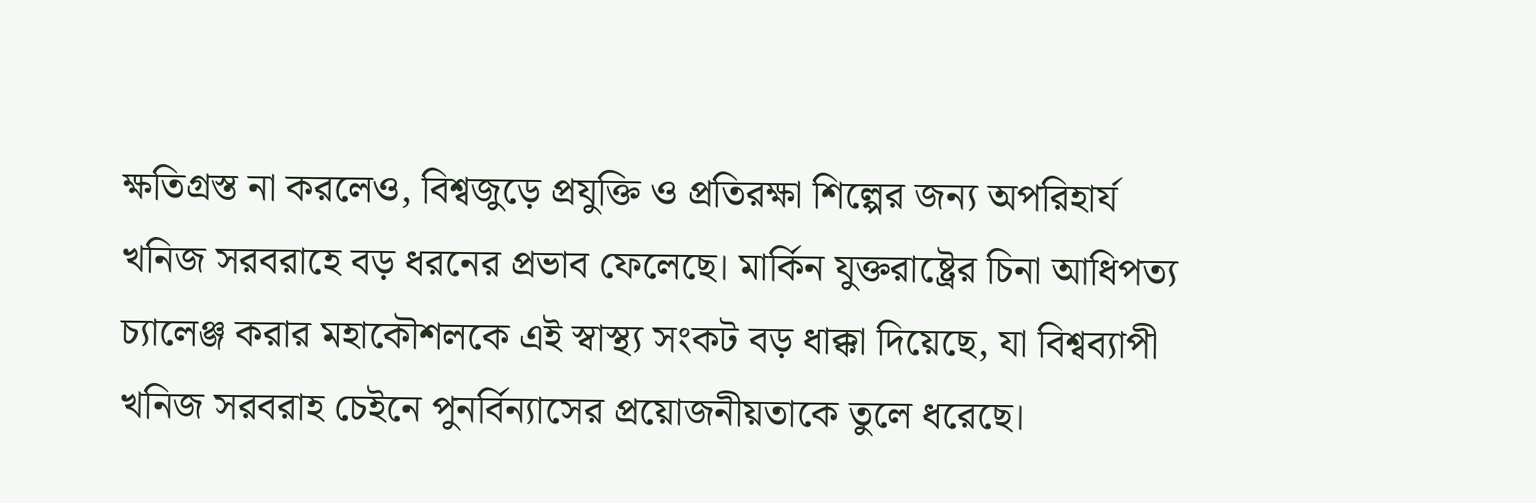ক্ষতিগ্রস্ত না করলেও, বিশ্বজুড়ে প্রযুক্তি ও প্রতিরক্ষা শিল্পের জন্য অপরিহার্য খনিজ সরবরাহে বড় ধরনের প্রভাব ফেলেছে। মার্কিন যুক্তরাষ্ট্রের চিনা আধিপত্য চ্যালেঞ্জ করার মহাকৌশলকে এই স্বাস্থ্য সংকট বড় ধাক্কা দিয়েছে, যা বিশ্বব্যাপী খনিজ সরবরাহ চেইনে পুনর্বিন্যাসের প্রয়োজনীয়তাকে তুলে ধরেছে।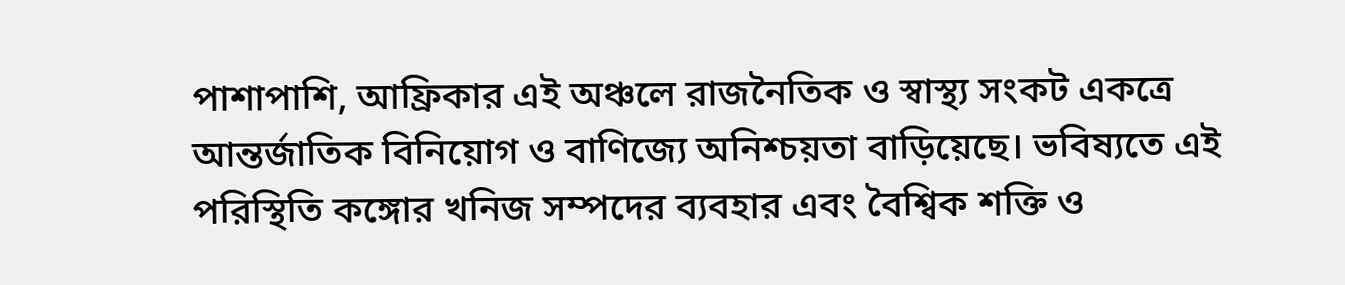পাশাপাশি, আফ্রিকার এই অঞ্চলে রাজনৈতিক ও স্বাস্থ্য সংকট একত্রে আন্তর্জাতিক বিনিয়োগ ও বাণিজ্যে অনিশ্চয়তা বাড়িয়েছে। ভবিষ্যতে এই পরিস্থিতি কঙ্গোর খনিজ সম্পদের ব্যবহার এবং বৈশ্বিক শক্তি ও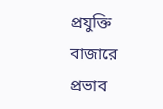প্রযুক্তি বাজারে প্রভাব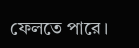ফেলতে পারে।